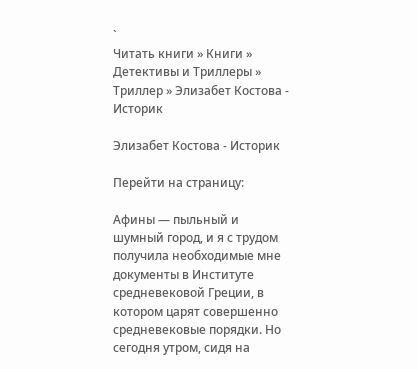`
Читать книги » Книги » Детективы и Триллеры » Триллер » Элизабет Костова - Историк

Элизабет Костова - Историк

Перейти на страницу:

Афины — пыльный и шумный город, и я с трудом получила необходимые мне документы в Институте средневековой Греции, в котором царят совершенно средневековые порядки. Но сегодня утром, сидя на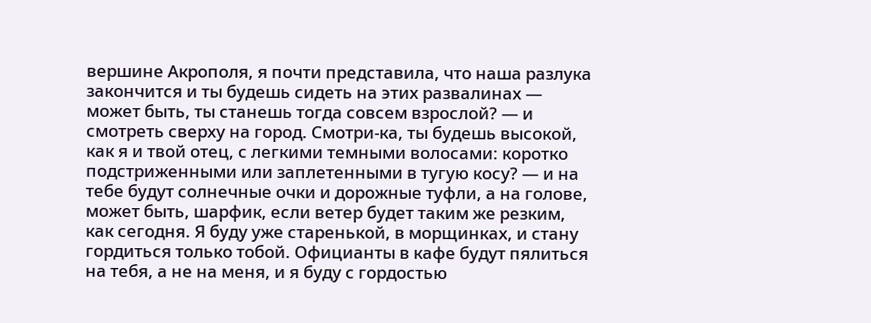вершине Акрополя, я почти представила, что наша разлука закончится и ты будешь сидеть на этих развалинах — может быть, ты станешь тогда совсем взрослой? — и смотреть сверху на город. Смотри-ка, ты будешь высокой, как я и твой отец, с легкими темными волосами: коротко подстриженными или заплетенными в тугую косу? — и на тебе будут солнечные очки и дорожные туфли, а на голове, может быть, шарфик, если ветер будет таким же резким, как сегодня. Я буду уже старенькой, в морщинках, и стану гордиться только тобой. Официанты в кафе будут пялиться на тебя, а не на меня, и я буду с гордостью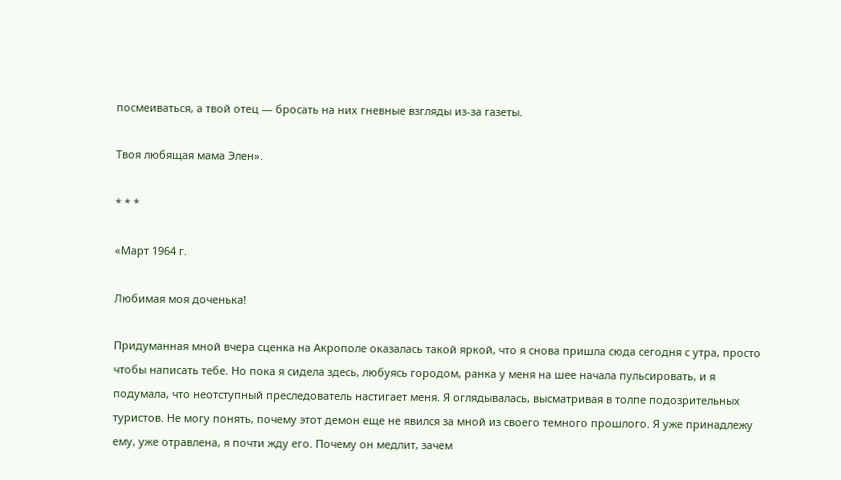посмеиваться, а твой отец — бросать на них гневные взгляды из-за газеты.

Твоя любящая мама Элен».

* * *

«Март 1964 г.

Любимая моя доченька!

Придуманная мной вчера сценка на Акрополе оказалась такой яркой, что я снова пришла сюда сегодня с утра, просто чтобы написать тебе. Но пока я сидела здесь, любуясь городом, ранка у меня на шее начала пульсировать, и я подумала, что неотступный преследователь настигает меня. Я оглядывалась, высматривая в толпе подозрительных туристов. Не могу понять, почему этот демон еще не явился за мной из своего темного прошлого. Я уже принадлежу ему, уже отравлена, я почти жду его. Почему он медлит, зачем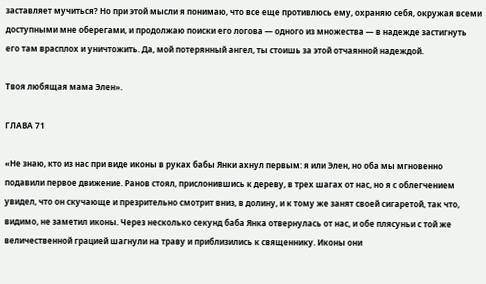заставляет мучиться? Но при этой мысли я понимаю, что все еще противлюсь ему, охраняю себя, окружая всеми доступными мне оберегами, и продолжаю поиски его логова — одного из множества — в надежде застигнуть его там врасплох и уничтожить. Да, мой потерянный ангел, ты стоишь за этой отчаянной надеждой.

Твоя любящая мама Элен».

ГЛАВА 71

«Не знаю, кто из нас при виде иконы в руках бабы Янки ахнул первым: я или Элен, но оба мы мгновенно подавили первое движение. Ранов стоял, прислонившись к дереву, в трех шагах от нас, но я с облегчением увидел, что он скучающе и презрительно смотрит вниз, в долину, и к тому же занят своей сигаретой, так что, видимо, не заметил иконы. Через несколько секунд баба Янка отвернулась от нас, и обе плясуньи с той же величественной грацией шагнули на траву и приблизились к священнику. Иконы они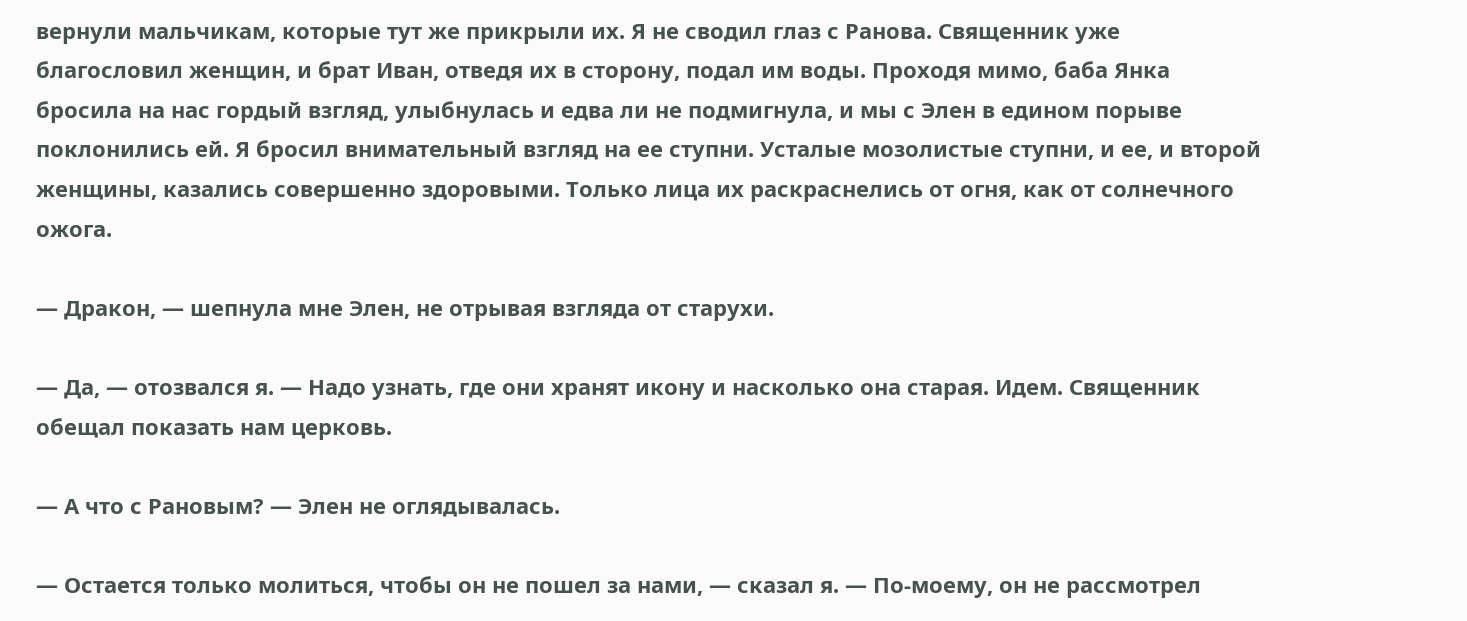вернули мальчикам, которые тут же прикрыли их. Я не сводил глаз с Ранова. Священник уже благословил женщин, и брат Иван, отведя их в сторону, подал им воды. Проходя мимо, баба Янка бросила на нас гордый взгляд, улыбнулась и едва ли не подмигнула, и мы с Элен в едином порыве поклонились ей. Я бросил внимательный взгляд на ее ступни. Усталые мозолистые ступни, и ее, и второй женщины, казались совершенно здоровыми. Только лица их раскраснелись от огня, как от солнечного ожога.

— Дракон, — шепнула мне Элен, не отрывая взгляда от старухи.

— Да, — отозвался я. — Надо узнать, где они хранят икону и насколько она старая. Идем. Священник обещал показать нам церковь.

— А что с Рановым? — Элен не оглядывалась.

— Остается только молиться, чтобы он не пошел за нами, — сказал я. — По-моему, он не рассмотрел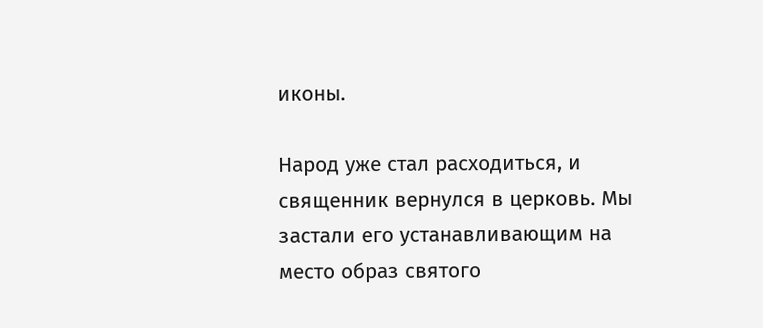иконы.

Народ уже стал расходиться, и священник вернулся в церковь. Мы застали его устанавливающим на место образ святого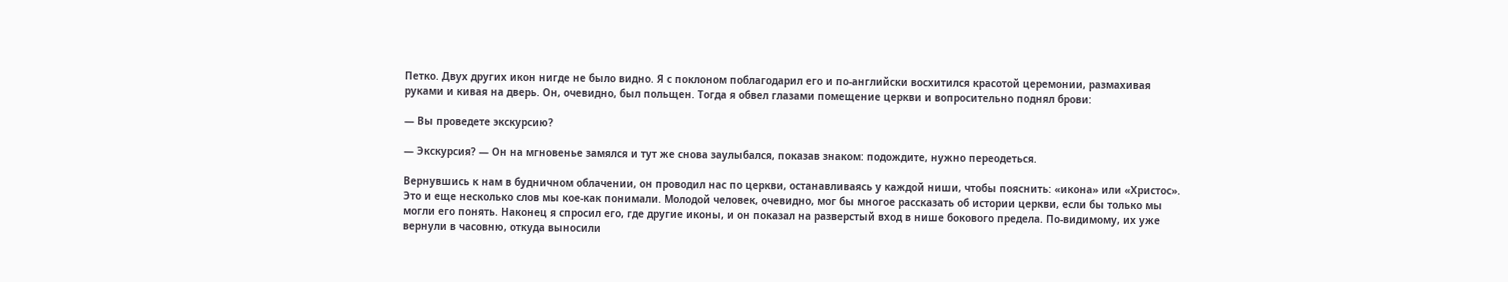Петко. Двух других икон нигде не было видно. Я с поклоном поблагодарил его и по-английски восхитился красотой церемонии, размахивая руками и кивая на дверь. Он, очевидно, был польщен. Тогда я обвел глазами помещение церкви и вопросительно поднял брови:

— Вы проведете экскурсию?

— Экскурсия? — Он на мгновенье замялся и тут же снова заулыбался, показав знаком: подождите, нужно переодеться.

Вернувшись к нам в будничном облачении, он проводил нас по церкви, останавливаясь у каждой ниши, чтобы пояснить: «икона» или «Христос». Это и еще несколько слов мы кое-как понимали. Молодой человек, очевидно, мог бы многое рассказать об истории церкви, если бы только мы могли его понять. Наконец я спросил его, где другие иконы, и он показал на разверстый вход в нише бокового предела. По-видимому, их уже вернули в часовню, откуда выносили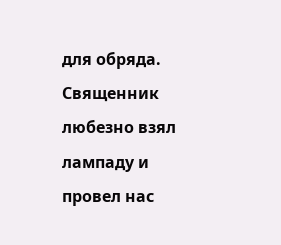для обряда. Священник любезно взял лампаду и провел нас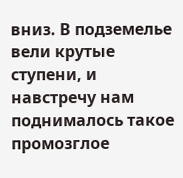вниз. В подземелье вели крутые ступени, и навстречу нам поднималось такое промозглое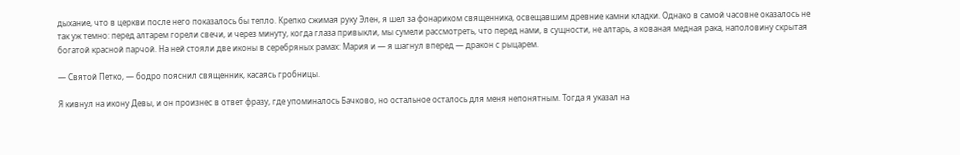дыхание, что в церкви после него показалось бы тепло. Крепко сжимая руку Элен, я шел за фонариком священника, освещавшим древние камни кладки. Однако в самой часовне оказалось не так уж темно: перед алтарем горели свечи, и через минуту, когда глаза привыкли, мы сумели рассмотреть, что перед нами, в сущности, не алтарь, а кованая медная рака, наполовину скрытая богатой красной парчой. На ней стояли две иконы в серебряных рамах: Мария и — я шагнул вперед — дракон с рыцарем.

— Святой Петко, — бодро пояснил священник, касаясь гробницы.

Я кивнул на икону Девы, и он произнес в ответ фразу, где упоминалось Бачково, но остальное осталось для меня непонятным. Тогда я указал на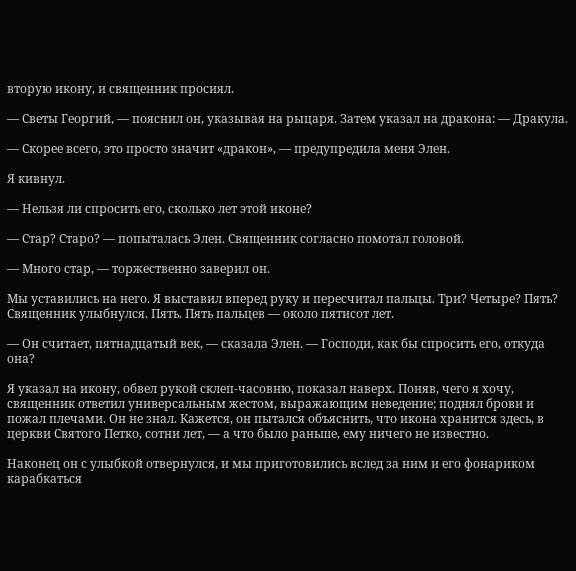вторую икону, и священник просиял.

— Светы Георгий, — пояснил он, указывая на рыцаря. Затем указал на дракона: — Дракула.

— Скорее всего, это просто значит «дракон», — предупредила меня Элен.

Я кивнул.

— Нельзя ли спросить его, сколько лет этой иконе?

— Стар? Старо? — попыталась Элен. Священник согласно помотал головой.

— Много стар, — торжественно заверил он.

Мы уставились на него. Я выставил вперед руку и пересчитал пальцы. Три? Четыре? Пять? Священник улыбнулся. Пять. Пять пальцев — около пятисот лет.

— Он считает, пятнадцатый век, — сказала Элен. — Господи, как бы спросить его, откуда она?

Я указал на икону, обвел рукой склеп-часовню, показал наверх. Поняв, чего я хочу, священник ответил универсальным жестом, выражающим неведение; поднял брови и пожал плечами. Он не знал. Кажется, он пытался объяснить, что икона хранится здесь, в церкви Святого Петко, сотни лет, — а что было раньше, ему ничего не известно.

Наконец он с улыбкой отвернулся, и мы приготовились вслед за ним и его фонариком карабкаться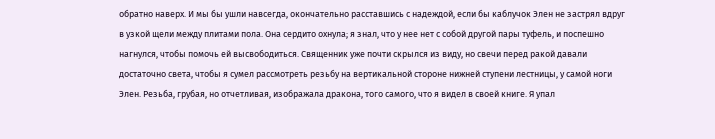обратно наверх. И мы бы ушли навсегда, окончательно расставшись с надеждой, если бы каблучок Элен не застрял вдруг в узкой щели между плитами пола. Она сердито охнула; я знал, что у нее нет с собой другой пары туфель, и поспешно нагнулся, чтобы помочь ей высвободиться. Священник уже почти скрылся из виду, но свечи перед ракой давали достаточно света, чтобы я сумел рассмотреть резьбу на вертикальной стороне нижней ступени лестницы, у самой ноги Элен. Резьба, грубая, но отчетливая, изображала дракона, того самого, что я видел в своей книге. Я упал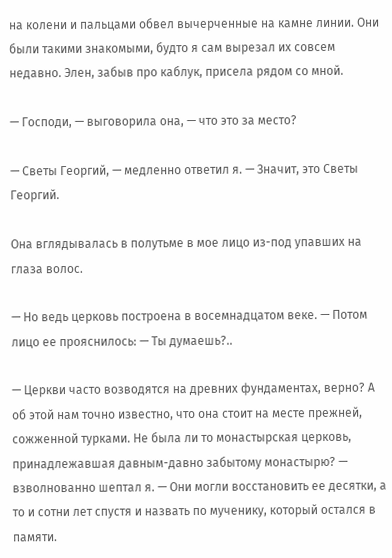на колени и пальцами обвел вычерченные на камне линии. Они были такими знакомыми, будто я сам вырезал их совсем недавно. Элен, забыв про каблук, присела рядом со мной.

— Господи, — выговорила она, — что это за место?

— Светы Георгий, — медленно ответил я. — Значит, это Светы Георгий.

Она вглядывалась в полутьме в мое лицо из-под упавших на глаза волос.

— Но ведь церковь построена в восемнадцатом веке. — Потом лицо ее прояснилось: — Ты думаешь?..

— Церкви часто возводятся на древних фундаментах, верно? А об этой нам точно известно, что она стоит на месте прежней, сожженной турками. Не была ли то монастырская церковь, принадлежавшая давным-давно забытому монастырю? — взволнованно шептал я. — Они могли восстановить ее десятки, а то и сотни лет спустя и назвать по мученику, который остался в памяти.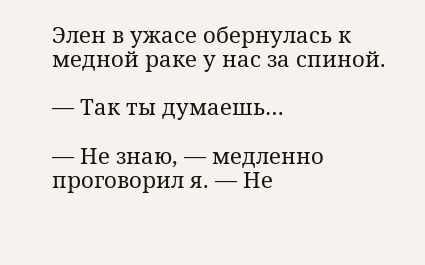Элен в ужасе обернулась к медной раке у нас за спиной.

— Так ты думаешь…

— Не знаю, — медленно проговорил я. — Не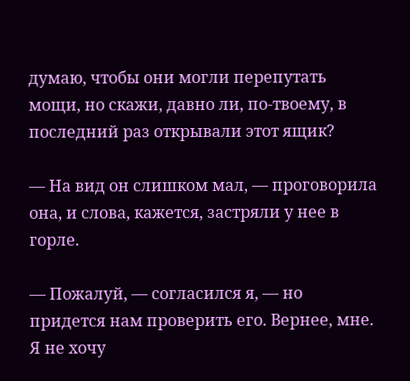думаю, чтобы они могли перепутать мощи, но скажи, давно ли, по-твоему, в последний раз открывали этот ящик?

— На вид он слишком мал, — проговорила она, и слова, кажется, застряли у нее в горле.

— Пожалуй, — согласился я, — но придется нам проверить его. Вернее, мне. Я не хочу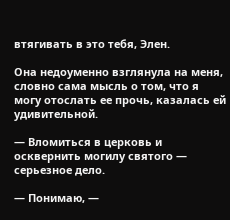втягивать в это тебя, Элен.

Она недоуменно взглянула на меня, словно сама мысль о том, что я могу отослать ее прочь, казалась ей удивительной.

— Вломиться в церковь и осквернить могилу святого — серьезное дело.

— Понимаю, —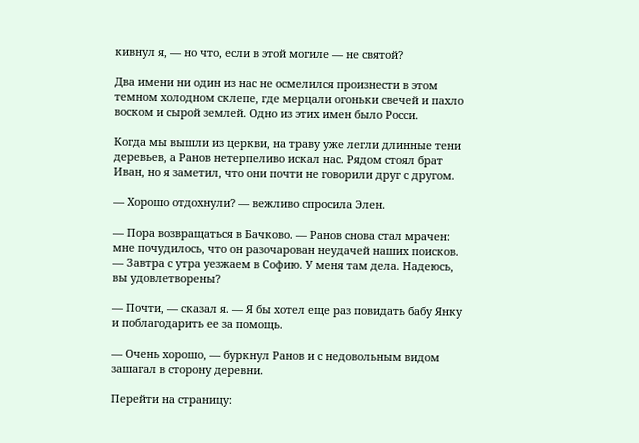кивнул я, — но что, если в этой могиле — не святой?

Два имени ни один из нас не осмелился произнести в этом темном холодном склепе, где мерцали огоньки свечей и пахло воском и сырой землей. Одно из этих имен было Росси.

Когда мы вышли из церкви, на траву уже легли длинные тени деревьев, а Ранов нетерпеливо искал нас. Рядом стоял брат Иван, но я заметил, что они почти не говорили друг с другом.

— Хорошо отдохнули? — вежливо спросила Элен.

— Пора возвращаться в Бачково. — Ранов снова стал мрачен: мне почудилось, что он разочарован неудачей наших поисков. — Завтра с утра уезжаем в Софию. У меня там дела. Надеюсь, вы удовлетворены?

— Почти, — сказал я. — Я бы хотел еще раз повидать бабу Янку и поблагодарить ее за помощь.

— Очень хорошо, — буркнул Ранов и с недовольным видом зашагал в сторону деревни.

Перейти на страницу: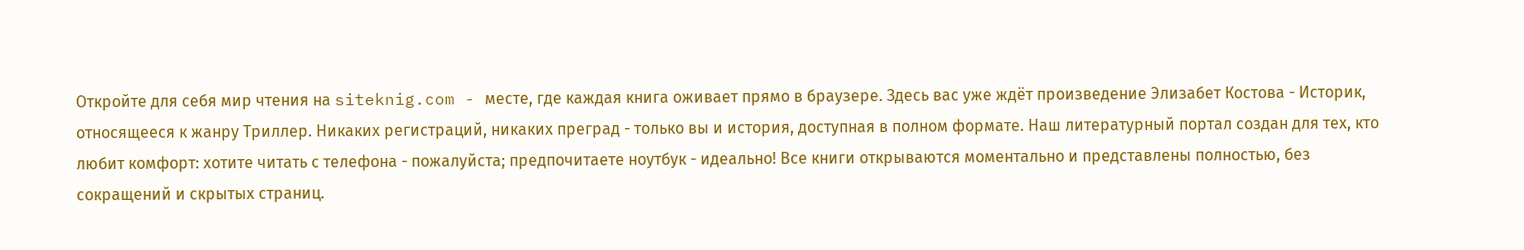Откройте для себя мир чтения на siteknig.com - месте, где каждая книга оживает прямо в браузере. Здесь вас уже ждёт произведение Элизабет Костова - Историк, относящееся к жанру Триллер. Никаких регистраций, никаких преград - только вы и история, доступная в полном формате. Наш литературный портал создан для тех, кто любит комфорт: хотите читать с телефона - пожалуйста; предпочитаете ноутбук - идеально! Все книги открываются моментально и представлены полностью, без сокращений и скрытых страниц.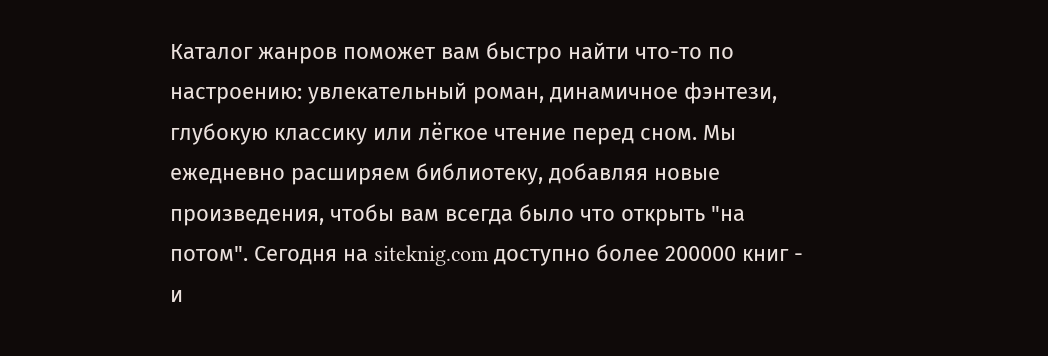Каталог жанров поможет вам быстро найти что-то по настроению: увлекательный роман, динамичное фэнтези, глубокую классику или лёгкое чтение перед сном. Мы ежедневно расширяем библиотеку, добавляя новые произведения, чтобы вам всегда было что открыть "на потом". Сегодня на siteknig.com доступно более 200000 книг - и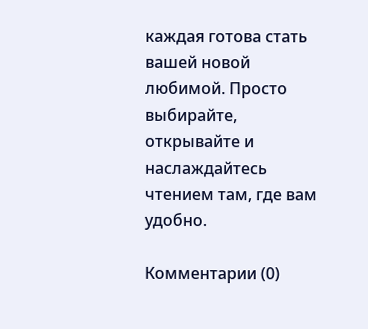каждая готова стать вашей новой любимой. Просто выбирайте, открывайте и наслаждайтесь чтением там, где вам удобно.

Комментарии (0)